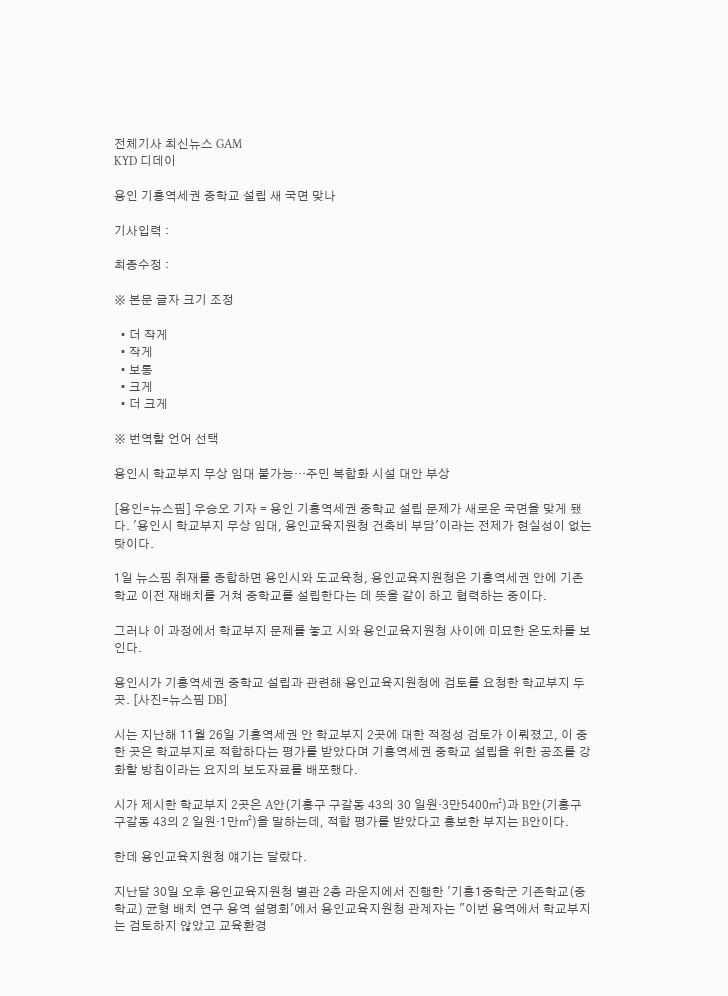전체기사 최신뉴스 GAM
KYD 디데이

용인 기흥역세권 중학교 설립 새 국면 맞나

기사입력 :

최종수정 :

※ 본문 글자 크기 조정

  • 더 작게
  • 작게
  • 보통
  • 크게
  • 더 크게

※ 번역할 언어 선택

용인시 학교부지 무상 임대 불가능…주민 복합화 시설 대안 부상

[용인=뉴스핌] 우승오 기자 = 용인 기흥역세권 중학교 설립 문제가 새로운 국면을 맞게 됐다. '용인시 학교부지 무상 임대, 용인교육지원청 건축비 부담'이라는 전제가 현실성이 없는 탓이다.

1일 뉴스핌 취재를 종합하면 용인시와 도교육청, 용인교육지원청은 기흥역세권 안에 기존 학교 이전 재배치를 거쳐 중학교를 설립한다는 데 뜻을 같이 하고 협력하는 중이다.

그러나 이 과정에서 학교부지 문제를 놓고 시와 용인교육지원청 사이에 미묘한 온도차를 보인다.

용인시가 기흥역세권 중학교 설립과 관련해 용인교육지원청에 검토를 요청한 학교부지 두 곳. [사진=뉴스핌 DB]

시는 지난해 11월 26일 기흥역세권 안 학교부지 2곳에 대한 적정성 검토가 이뤄졌고, 이 중 한 곳은 학교부지로 적합하다는 평가를 받았다며 기흥역세권 중학교 설립을 위한 공조를 강화할 방침이라는 요지의 보도자료를 배포했다.

시가 제시한 학교부지 2곳은 A안(기흥구 구갈동 43의 30 일원·3만5400㎡)과 B안(기흥구 구갈동 43의 2 일원·1만㎡)을 말하는데, 적합 평가를 받았다고 홍보한 부지는 B안이다.

한데 용인교육지원청 얘기는 달랐다.

지난달 30일 오후 용인교육지원청 별관 2층 라운지에서 진행한 '기흥1중학군 기존학교(중학교) 균형 배치 연구 용역 설명회'에서 용인교육지원청 관계자는 "이번 용역에서 학교부지 는 검토하지 않았고 교육환경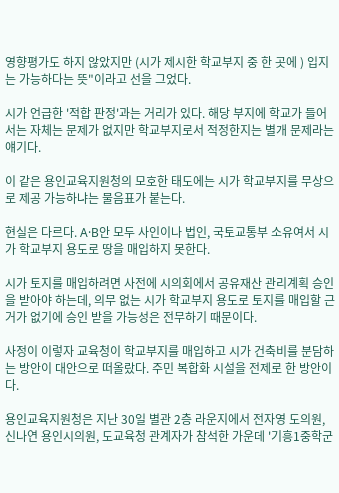영향평가도 하지 않았지만 (시가 제시한 학교부지 중 한 곳에 ) 입지는 가능하다는 뜻"이라고 선을 그었다.

시가 언급한 '적합 판정'과는 거리가 있다. 해당 부지에 학교가 들어서는 자체는 문제가 없지만 학교부지로서 적정한지는 별개 문제라는 얘기다.

이 같은 용인교육지원청의 모호한 태도에는 시가 학교부지를 무상으로 제공 가능하냐는 물음표가 붙는다.

현실은 다르다. A·B안 모두 사인이나 법인, 국토교통부 소유여서 시가 학교부지 용도로 땅을 매입하지 못한다.

시가 토지를 매입하려면 사전에 시의회에서 공유재산 관리계획 승인을 받아야 하는데, 의무 없는 시가 학교부지 용도로 토지를 매입할 근거가 없기에 승인 받을 가능성은 전무하기 때문이다.

사정이 이렇자 교육청이 학교부지를 매입하고 시가 건축비를 분담하는 방안이 대안으로 떠올랐다. 주민 복합화 시설을 전제로 한 방안이다.

용인교육지원청은 지난 30일 별관 2층 라운지에서 전자영 도의원, 신나연 용인시의원, 도교육청 관계자가 참석한 가운데 '기흥1중학군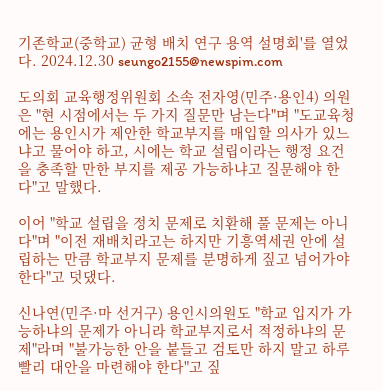기존학교(중학교) 균형 배치 연구 용역 설명회'를 열었다. 2024.12.30 seungo2155@newspim.com

도의회 교육행정위원회 소속 전자영(민주·용인4) 의원은 "현 시점에서는 두 가지 질문만 남는다"며 "도교육청에는 용인시가 제안한 학교부지를 매입할 의사가 있느냐고 물어야 하고, 시에는 학교 설립이라는 행정 요건을 충족할 만한 부지를 제공 가능하냐고 질문해야 한다"고 말했다.

이어 "학교 설립을 정치 문제로 치환해 풀 문제는 아니다"며 "이전 재배치라고는 하지만 기흥역세권 안에 설립하는 만큼 학교부지 문제를 분명하게 짚고 넘어가야 한다"고 덧댔다.

신나연(민주·마 선거구) 용인시의원도 "학교 입지가 가능하냐의 문제가 아니라 학교부지로서 적정하냐의 문제"라며 "불가능한 안을 붙들고 검토만 하지 말고 하루빨리 대안을 마련해야 한다"고 짚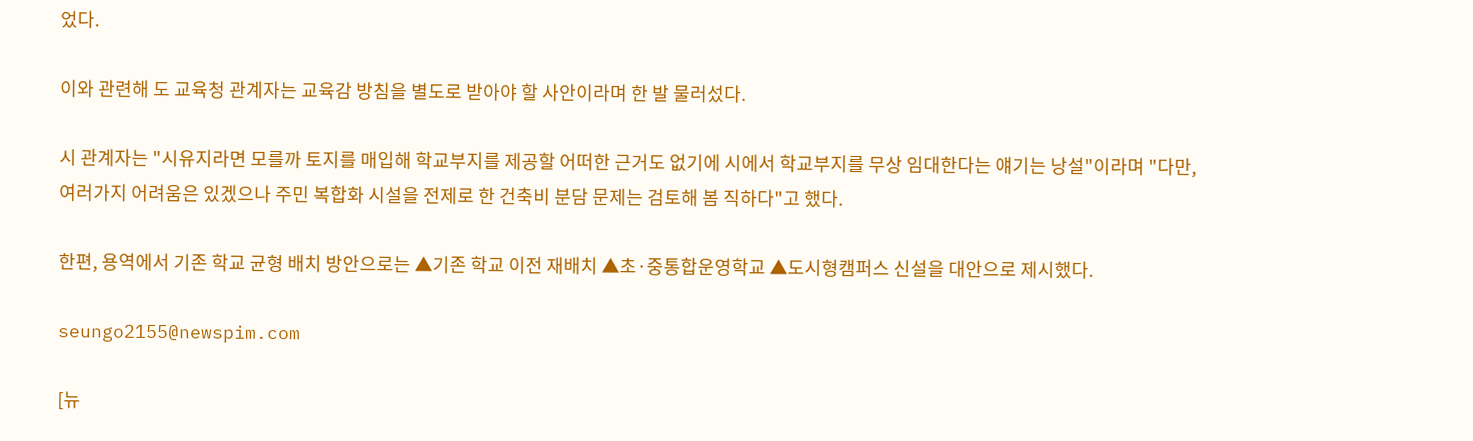었다.

이와 관련해 도 교육청 관계자는 교육감 방침을 별도로 받아야 할 사안이라며 한 발 물러섰다.

시 관계자는 "시유지라면 모를까 토지를 매입해 학교부지를 제공할 어떠한 근거도 없기에 시에서 학교부지를 무상 임대한다는 얘기는 낭설"이라며 "다만, 여러가지 어려움은 있겠으나 주민 복합화 시설을 전제로 한 건축비 분담 문제는 검토해 봄 직하다"고 했다.

한편, 용역에서 기존 학교 균형 배치 방안으로는 ▲기존 학교 이전 재배치 ▲초·중통합운영학교 ▲도시형캠퍼스 신설을 대안으로 제시했다.

seungo2155@newspim.com

[뉴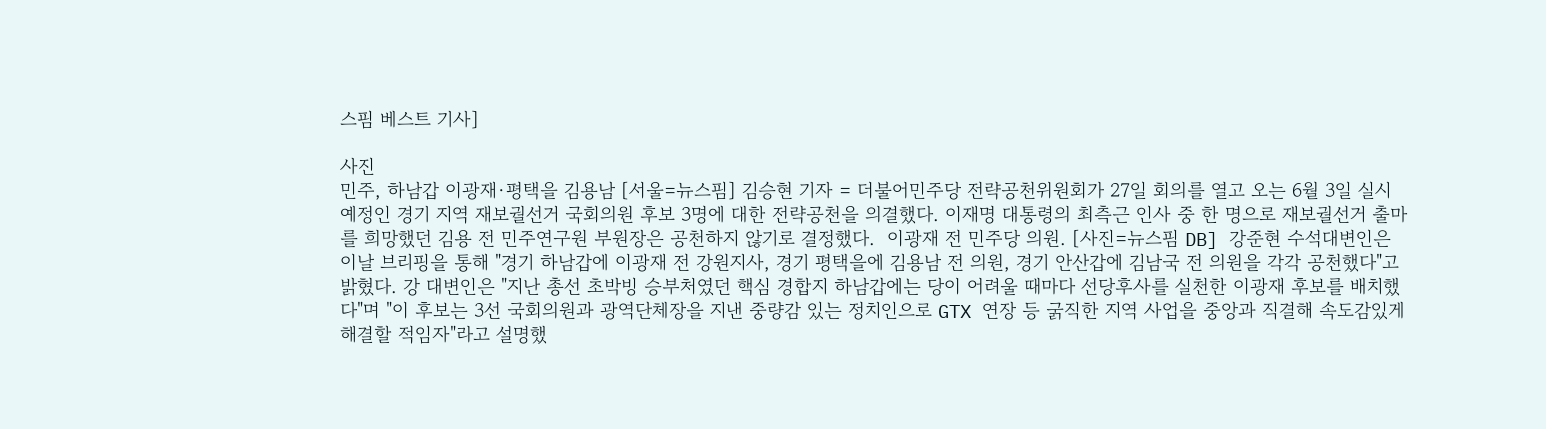스핌 베스트 기사]

사진
민주, 하남갑 이광재·평택을 김용남 [서울=뉴스핌] 김승현 기자 = 더불어민주당 전략공천위원회가 27일 회의를 열고 오는 6월 3일 실시 예정인 경기 지역 재보궐선거 국회의원 후보 3명에 대한 전략공천을 의결했다. 이재명 대통령의 최측근 인사 중 한 명으로 재보궐선거 출마를 희망했던 김용 전 민주연구원 부원장은 공천하지 않기로 결정했다.  이광재 전 민주당 의원. [사진=뉴스핌 DB] 강준현 수석대변인은 이날 브리핑을 통해 "경기 하남갑에 이광재 전 강원지사, 경기 평택을에 김용남 전 의원, 경기 안산갑에 김남국 전 의원을 각각 공천했다"고 밝혔다. 강 대변인은 "지난 총선 초박빙 승부처였던 핵심 경합지 하남갑에는 당이 어려울 때마다 선당후사를 실천한 이광재 후보를 배치했다"며 "이 후보는 3선 국회의원과 광역단체장을 지낸 중량감 있는 정치인으로 GTX 연장 등 굵직한 지역 사업을 중앙과 직결해 속도감있게 해결할 적임자"라고 설명했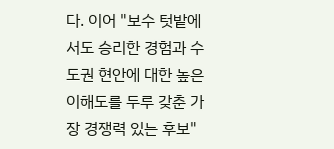다. 이어 "보수 텃밭에서도 승리한 경험과 수도권 현안에 대한 높은 이해도를 두루 갖춘 가장 경쟁력 있는 후보"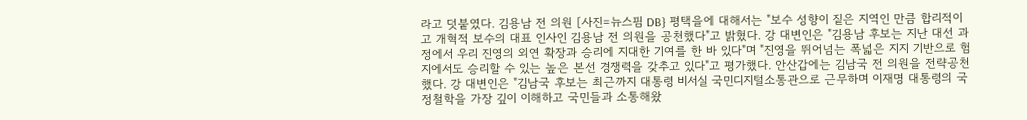라고 덧붙였다. 김용남 전 의원 [사진=뉴스핌 DB} 평택을에 대해서는 "보수 성향이 짙은 지역인 만큼 합리적이고 개혁적 보수의 대표 인사인 김용남 전 의원을 공천했다"고 밝혔다. 강 대변인은 "김용남 후보는 지난 대선 과정에서 우리 진영의 외연 확장과 승리에 지대한 기여를 한 바 있다"며 "진영을 뛰어넘는 폭넓은 지지 기반으로 험지에서도 승리할 수 있는 높은 본선 경쟁력을 갖추고 있다"고 평가했다. 안산갑에는 김남국 전 의원을 전략공천했다. 강 대변인은 "김남국 후보는 최근까지 대통령 비서실 국민디지털소통관으로 근무하며 이재명 대통령의 국정철학을 가장 깊이 이해하고 국민들과 소통해왔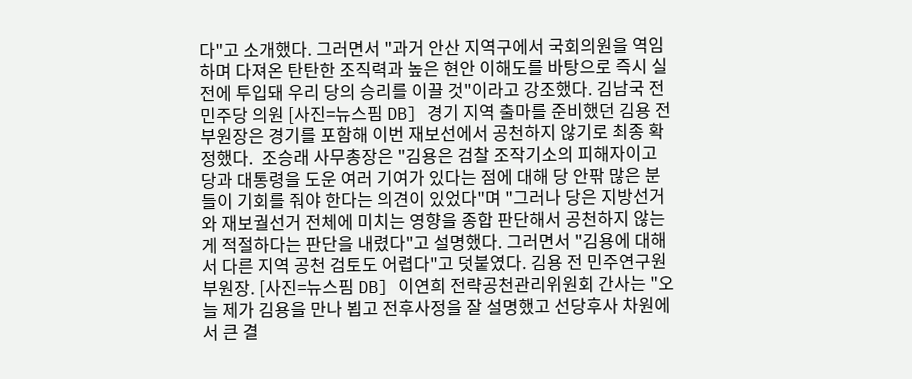다"고 소개했다. 그러면서 "과거 안산 지역구에서 국회의원을 역임하며 다져온 탄탄한 조직력과 높은 현안 이해도를 바탕으로 즉시 실전에 투입돼 우리 당의 승리를 이끌 것"이라고 강조했다. 김남국 전 민주당 의원 [사진=뉴스핌 DB] 경기 지역 출마를 준비했던 김용 전 부원장은 경기를 포함해 이번 재보선에서 공천하지 않기로 최종 확정했다.  조승래 사무총장은 "김용은 검찰 조작기소의 피해자이고 당과 대통령을 도운 여러 기여가 있다는 점에 대해 당 안팎 많은 분들이 기회를 줘야 한다는 의견이 있었다"며 "그러나 당은 지방선거와 재보궐선거 전체에 미치는 영향을 종합 판단해서 공천하지 않는 게 적절하다는 판단을 내렸다"고 설명했다. 그러면서 "김용에 대해서 다른 지역 공천 검토도 어렵다"고 덧붙였다. 김용 전 민주연구원 부원장. [사진=뉴스핌 DB] 이연희 전략공천관리위원회 간사는 "오늘 제가 김용을 만나 뵙고 전후사정을 잘 설명했고 선당후사 차원에서 큰 결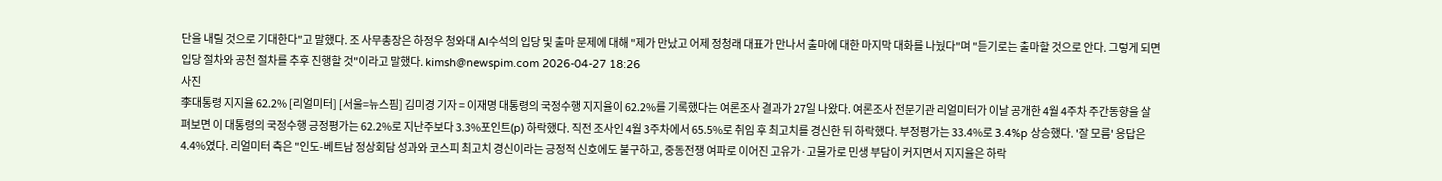단을 내릴 것으로 기대한다"고 말했다. 조 사무총장은 하정우 청와대 AI수석의 입당 및 출마 문제에 대해 "제가 만났고 어제 정청래 대표가 만나서 출마에 대한 마지막 대화를 나눴다"며 "듣기로는 출마할 것으로 안다. 그렇게 되면 입당 절차와 공천 절차를 추후 진행할 것"이라고 말했다. kimsh@newspim.com 2026-04-27 18:26
사진
李대통령 지지율 62.2% [리얼미터] [서울=뉴스핌] 김미경 기자 = 이재명 대통령의 국정수행 지지율이 62.2%를 기록했다는 여론조사 결과가 27일 나왔다. 여론조사 전문기관 리얼미터가 이날 공개한 4월 4주차 주간동향을 살펴보면 이 대통령의 국정수행 긍정평가는 62.2%로 지난주보다 3.3%포인트(p) 하락했다. 직전 조사인 4월 3주차에서 65.5%로 취임 후 최고치를 경신한 뒤 하락했다. 부정평가는 33.4%로 3.4%p 상승했다. '잘 모름' 응답은 4.4%였다. 리얼미터 측은 "인도-베트남 정상회담 성과와 코스피 최고치 경신이라는 긍정적 신호에도 불구하고, 중동전쟁 여파로 이어진 고유가·고물가로 민생 부담이 커지면서 지지율은 하락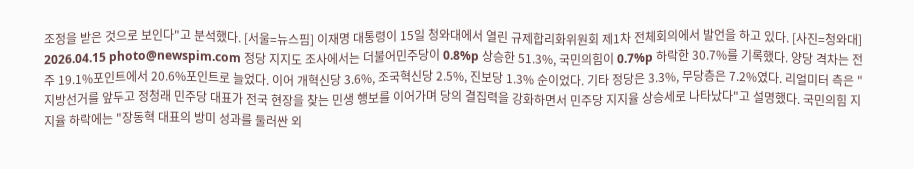조정을 받은 것으로 보인다"고 분석했다. [서울=뉴스핌] 이재명 대통령이 15일 청와대에서 열린 규제합리화위원회 제1차 전체회의에서 발언을 하고 있다. [사진=청와대] 2026.04.15 photo@newspim.com 정당 지지도 조사에서는 더불어민주당이 0.8%p 상승한 51.3%, 국민의힘이 0.7%p 하락한 30.7%를 기록했다. 양당 격차는 전주 19.1%포인트에서 20.6%포인트로 늘었다. 이어 개혁신당 3.6%, 조국혁신당 2.5%, 진보당 1.3% 순이었다. 기타 정당은 3.3%, 무당층은 7.2%였다. 리얼미터 측은 "지방선거를 앞두고 정청래 민주당 대표가 전국 현장을 찾는 민생 행보를 이어가며 당의 결집력을 강화하면서 민주당 지지율 상승세로 나타났다"고 설명했다. 국민의힘 지지율 하락에는 "장동혁 대표의 방미 성과를 둘러싼 외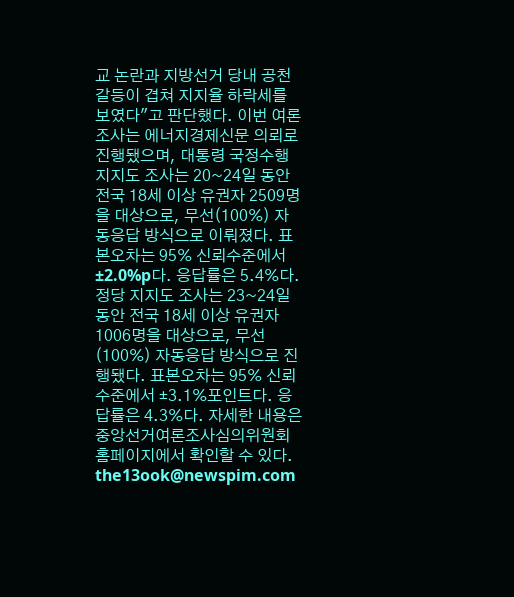교 논란과 지방선거 당내 공천 갈등이 겹쳐 지지율 하락세를 보였다"고 판단했다. 이번 여론조사는 에너지경제신문 의뢰로 진행됐으며, 대통령 국정수행 지지도 조사는 20~24일 동안 전국 18세 이상 유권자 2509명을 대상으로, 무선(100%) 자동응답 방식으로 이뤄졌다. 표본오차는 95% 신뢰수준에서 ±2.0%p다. 응답률은 5.4%다.  정당 지지도 조사는 23~24일 동안 전국 18세 이상 유권자 1006명을 대상으로, 무선(100%) 자동응답 방식으로 진행됐다. 표본오차는 95% 신뢰수준에서 ±3.1%포인트다. 응답률은 4.3%다. 자세한 내용은 중앙선거여론조사심의위원회 홈페이지에서 확인할 수 있다. the13ook@newspim.com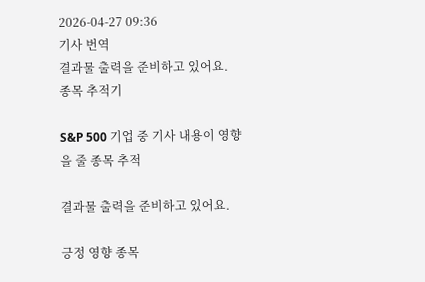2026-04-27 09:36
기사 번역
결과물 출력을 준비하고 있어요.
종목 추적기

S&P 500 기업 중 기사 내용이 영향을 줄 종목 추적

결과물 출력을 준비하고 있어요.

긍정 영향 종목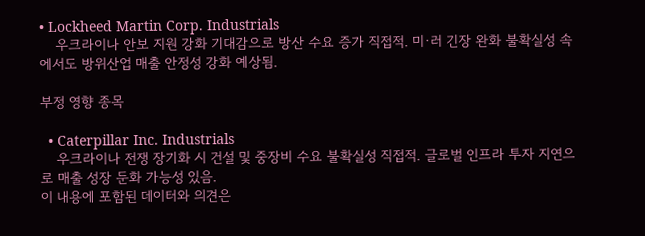• Lockheed Martin Corp. Industrials
    우크라이나 안보 지원 강화 기대감으로 방산 수요 증가 직접적. 미·러 긴장 완화 불확실성 속에서도 방위산업 매출 안정성 강화 예상됨.

부정 영향 종목

  • Caterpillar Inc. Industrials
    우크라이나 전쟁 장기화 시 건설 및 중장비 수요 불확실성 직접적. 글로벌 인프라 투자 지연으로 매출 성장 둔화 가능성 있음.
이 내용에 포함된 데이터와 의견은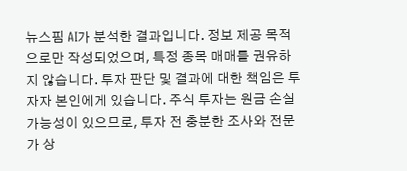뉴스핌 AI가 분석한 결과입니다. 정보 제공 목적으로만 작성되었으며, 특정 종목 매매를 권유하지 않습니다. 투자 판단 및 결과에 대한 책임은 투자자 본인에게 있습니다. 주식 투자는 원금 손실 가능성이 있으므로, 투자 전 충분한 조사와 전문가 상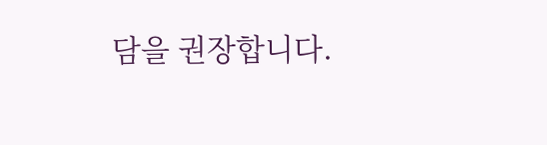담을 권장합니다.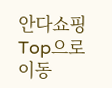안다쇼핑
Top으로 이동